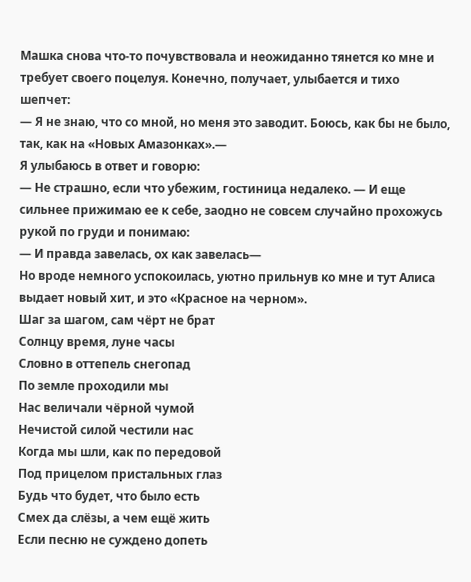Машка снова что-то почувствовала и неожиданно тянется ко мне и требует своего поцелуя. Конечно, получает, улыбается и тихо шепчет:
— Я не знаю, что со мной, но меня это заводит. Боюсь, как бы не было, так, как на «Новых Амазонках».—
Я улыбаюсь в ответ и говорю:
— Не страшно, если что убежим, гостиница недалеко. — И еще сильнее прижимаю ее к себе, заодно не совсем случайно прохожусь рукой по груди и понимаю:
— И правда завелась, ох как завелась—
Но вроде немного успокоилась, уютно прильнув ко мне и тут Алиса выдает новый хит, и это «Красное на черном».
Шаг за шагом, сам чёрт не брат
Солнцу время, луне часы
Словно в оттепель снегопад
По земле проходили мы
Нас величали чёрной чумой
Нечистой силой честили нас
Когда мы шли, как по передовой
Под прицелом пристальных глаз
Будь что будет, что было есть
Смех да слёзы, а чем ещё жить
Если песню не суждено допеть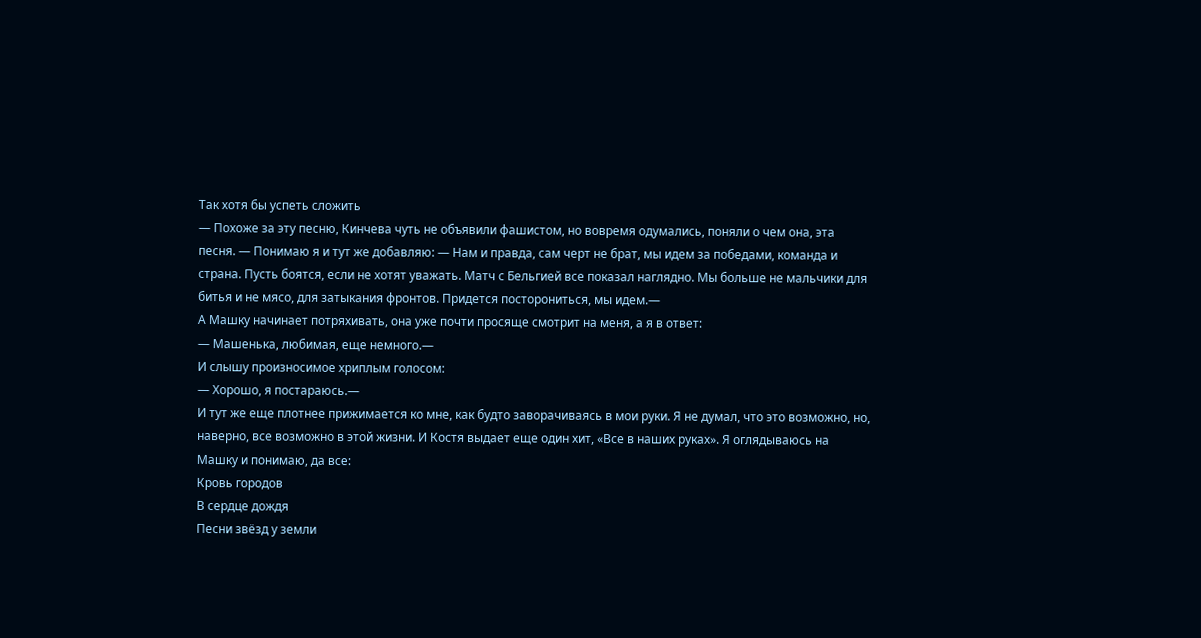Так хотя бы успеть сложить
— Похоже за эту песню, Кинчева чуть не объявили фашистом, но вовремя одумались, поняли о чем она, эта песня. — Понимаю я и тут же добавляю: — Нам и правда, сам черт не брат, мы идем за победами, команда и страна. Пусть боятся, если не хотят уважать. Матч с Бельгией все показал наглядно. Мы больше не мальчики для битья и не мясо, для затыкания фронтов. Придется посторониться, мы идем.—
А Машку начинает потряхивать, она уже почти просяще смотрит на меня, а я в ответ:
— Машенька, любимая, еще немного.—
И слышу произносимое хриплым голосом:
— Хорошо, я постараюсь.—
И тут же еще плотнее прижимается ко мне, как будто заворачиваясь в мои руки. Я не думал, что это возможно, но, наверно, все возможно в этой жизни. И Костя выдает еще один хит, «Все в наших руках». Я оглядываюсь на Машку и понимаю, да все:
Кровь городов
В сердце дождя
Песни звёзд у земли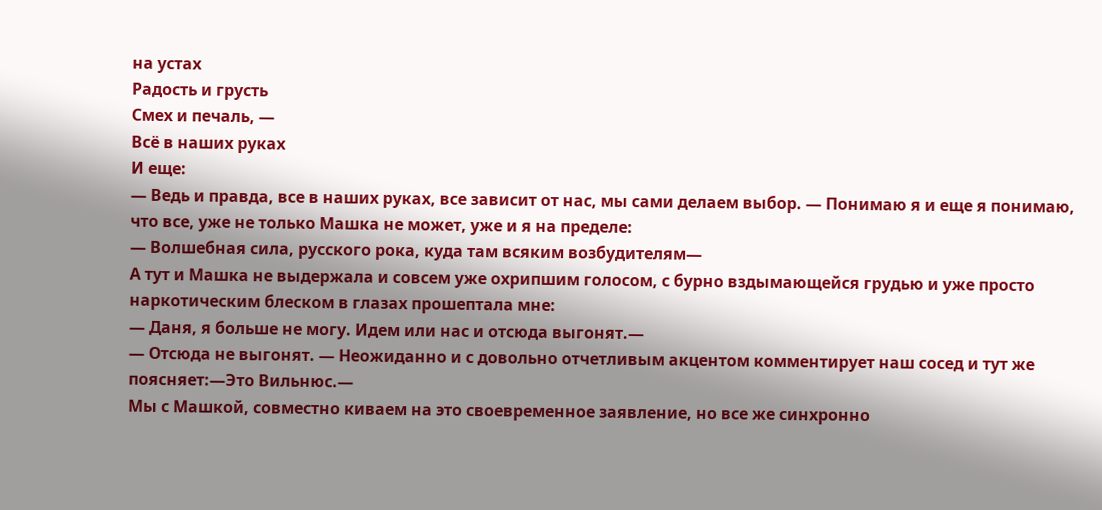на устах
Радость и грусть
Смех и печаль, —
Всё в наших руках
И еще:
— Ведь и правда, все в наших руках, все зависит от нас, мы сами делаем выбор. — Понимаю я и еще я понимаю, что все, уже не только Машка не может, уже и я на пределе:
— Волшебная сила, русского рока, куда там всяким возбудителям—
А тут и Машка не выдержала и совсем уже охрипшим голосом, с бурно вздымающейся грудью и уже просто наркотическим блеском в глазах прошептала мне:
— Даня, я больше не могу. Идем или нас и отсюда выгонят.—
— Отсюда не выгонят. — Неожиданно и с довольно отчетливым акцентом комментирует наш сосед и тут же поясняет:—Это Вильнюс.—
Мы с Машкой, совместно киваем на это своевременное заявление, но все же синхронно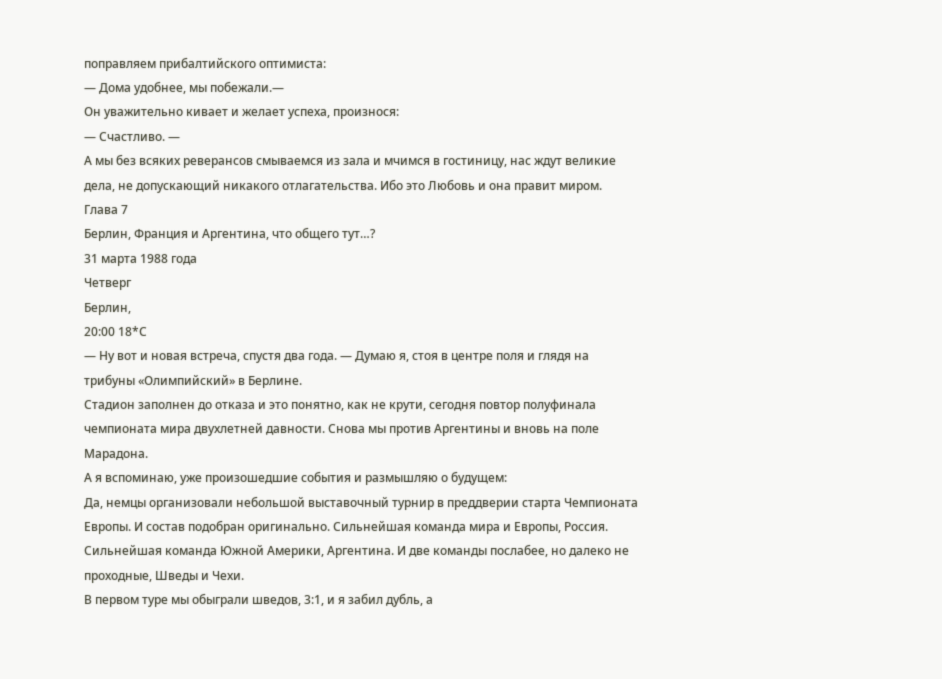поправляем прибалтийского оптимиста:
— Дома удобнее, мы побежали.—
Он уважительно кивает и желает успеха, произнося:
— Счастливо. —
А мы без всяких реверансов смываемся из зала и мчимся в гостиницу, нас ждут великие дела, не допускающий никакого отлагательства. Ибо это Любовь и она правит миром.
Глава 7
Берлин, Франция и Аргентина, что общего тут…?
31 марта 1988 года
Четверг
Берлин,
20:00 18*С
— Ну вот и новая встреча, спустя два года. — Думаю я, стоя в центре поля и глядя на трибуны «Олимпийский» в Берлине.
Стадион заполнен до отказа и это понятно, как не крути, сегодня повтор полуфинала чемпионата мира двухлетней давности. Снова мы против Аргентины и вновь на поле Марадона.
А я вспоминаю, уже произошедшие события и размышляю о будущем:
Да, немцы организовали небольшой выставочный турнир в преддверии старта Чемпионата Европы. И состав подобран оригинально. Сильнейшая команда мира и Европы, Россия. Сильнейшая команда Южной Америки, Аргентина. И две команды послабее, но далеко не проходные, Шведы и Чехи.
В первом туре мы обыграли шведов, 3:1, и я забил дубль, а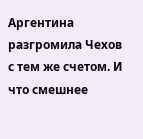Аргентина разгромила Чехов с тем же счетом. И что смешнее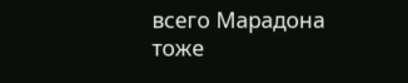всего Марадона тоже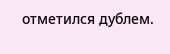отметился дублем.